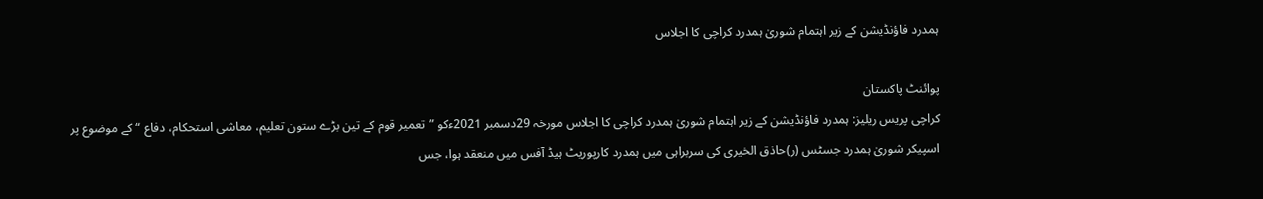ہمدرد فاؤنڈیشن کے زیر اہتمام شوریٰ ہمدرد کراچی کا اجلاس

پوائنٹ پاکستان
کراچی پریس ریلیز: ہمدرد فاؤنڈیشن کے زیر اہتمام شوریٰ ہمدرد کراچی کا اجلاس مورخہ 29دسمبر 2021ءکو ”تعمیر قوم کے تین بڑے ستون تعلیم، معاشی استحکام، دفاع “ کے موضوع پر اسپیکر شوریٰ ہمدرد جسٹس (ر)حاذق الخیری کی سربراہی میں ہمدرد کارپوریٹ ہیڈ آفس میں منعقد ہوا، جس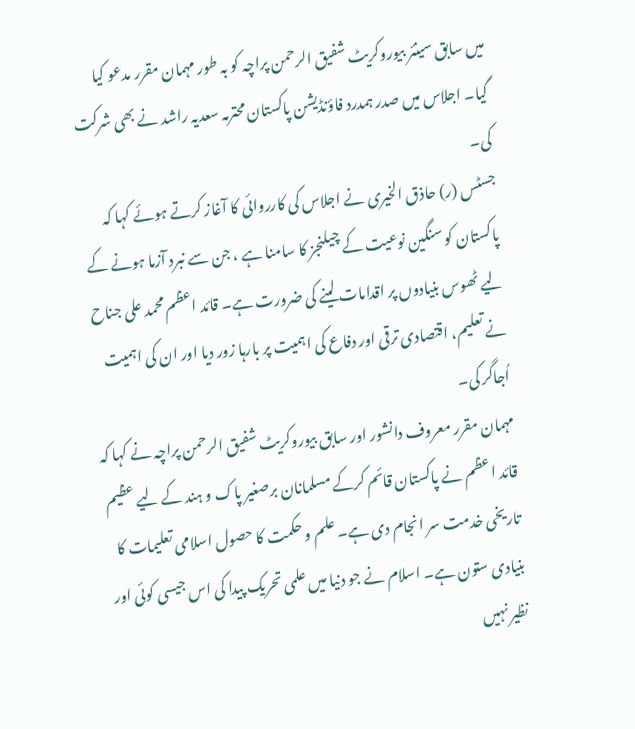میں سابق سینئر بیوروکریٹ شفیق الرحمن پراچہ کو بہ طور مہمان مقرر مدعو کیا گیا۔ اجلاس میں صدر ہمدرد فاؤنڈیشن پاکستان محترمہ سعدیہ راشد نے بھی شرکت کی۔
جسٹس (ر) حاذق الخیری نے اجلاس کی کارروائی کا آغاز کرتے ہوئے کہا کہ پاکستان کو سنگین نوعیت کے چیلنجز کا سامنا ہے ، جن سے نبرد آزما ہونے کے لیے ٹھوس بنیادوں پر اقدامات لینے کی ضرورت ہے۔ قائد اعظم محمد علی جناح نے تعلیم، اقتصادی ترقی اور دفاع کی اہمیت پر بارہا زور دیا اور ان کی اہمیت اُجاگر کی۔
مہمان مقرر معروف دانشور اور سابق بیوروکریٹ شفیق الرحمن پراچہ نے کہا کہ قائد اعظم نے پاکستان قائم کرکے مسلمانان برصغیر پاک و ہند کے لیے عظیم تاریخی خدمت سر انجام دی ہے۔ علم و حکمت کا حصول اسلامی تعلیمات کا بنیادی ستون ہے۔ اسلام نے جو دنیا میں علمی تحریک پیدا کی اس جیسی کوئی اور نظیر نہیں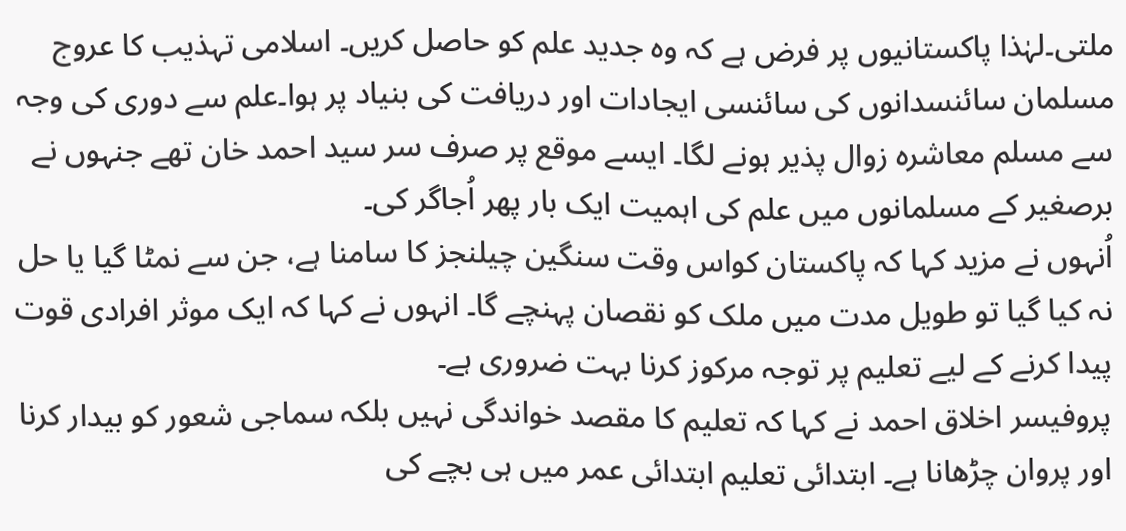ملتی۔لہٰذا پاکستانیوں پر فرض ہے کہ وہ جدید علم کو حاصل کریں۔ اسلامی تہذیب کا عروج مسلمان سائنسدانوں کی سائنسی ایجادات اور دریافت کی بنیاد پر ہوا۔علم سے دوری کی وجہ سے مسلم معاشرہ زوال پذیر ہونے لگا۔ ایسے موقع پر صرف سر سید احمد خان تھے جنہوں نے برصغیر کے مسلمانوں میں علم کی اہمیت ایک بار پھر اُجاگر کی۔
اُنہوں نے مزید کہا کہ پاکستان کواس وقت سنگین چیلنجز کا سامنا ہے، جن سے نمٹا گیا یا حل نہ کیا گیا تو طویل مدت میں ملک کو نقصان پہنچے گا۔ انہوں نے کہا کہ ایک موثر افرادی قوت پیدا کرنے کے لیے تعلیم پر توجہ مرکوز کرنا بہت ضروری ہے۔
پروفیسر اخلاق احمد نے کہا کہ تعلیم کا مقصد خواندگی نہیں بلکہ سماجی شعور کو بیدار کرنا اور پروان چڑھانا ہے۔ ابتدائی تعلیم ابتدائی عمر میں ہی بچے کی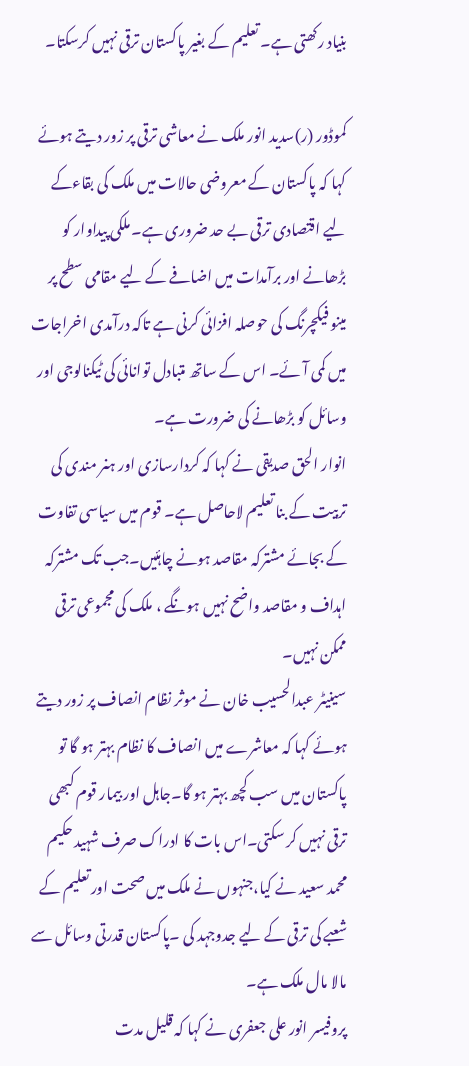بنیاد رکھتی ہے۔ تعلیم کے بغیر پاکستان ترقی نہیں کرسکتا۔

کموڈور (ر)سدید انور ملک نے معاشی ترقی پر زور دیتے ہوئے کہا کہ پاکستان کے معروضی حالات میں ملک کی بقاءکے لیے اقتصادی ترقی بے حد ضروری ہے۔ ملکی پیداوار کو بڑھانے اور برآمدات میں اضافے کے لیے مقامی سطح پر مینو فیکچرنگ کی حوصلہ افزائی کرنی ہے تاکہ درآمدی اخراجات میں کمی آئے۔ اس کے ساتھ متبادل توانائی کی ٹیکنالوجی اور وسائل کو بڑھانے کی ضرورت ہے۔
انوار الحق صدیقی نے کہا کہ کردارسازی اور ہنر مندی کی تربیت کے بنا تعلیم لاحاصل ہے۔ قوم میں سیاسی تفاوت کے بجائے مشترکہ مقاصد ہونے چاہئیں۔جب تک مشترکہ اہداف و مقاصد واضح نہیں ہونگے ، ملک کی مجموعی ترقی ممکن نہیں۔
سینیٹر عبدالحسیب خان نے موثر نظام انصاف پر زور دیتے ہوئے کہا کہ معاشرے میں انصاف کا نظام بہتر ہو گا تو پاکستان میں سب کچھ بہتر ہو گا۔جاہل اور بیمار قوم کبھی ترقی نہیں کر سکتی۔اس بات کا ادراک صرف شہید حکیم محمد سعید نے کیا،جنہوں نے ملک میں صحت اور تعلیم کے شعبے کی ترقی کے لیے جدوجہد کی ۔پاکستان قدرتی وسائل سے مالا مال ملک ہے۔
پروفیسر انور علی جعفری نے کہا کہ قلیل مدت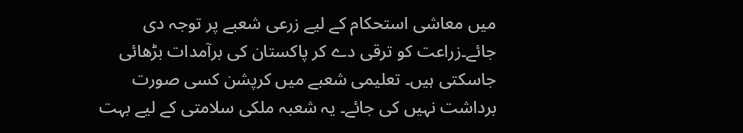میں معاشی استحکام کے لیے زرعی شعبے پر توجہ دی جائے۔زراعت کو ترقی دے کر پاکستان کی برآمدات بڑھائی جاسکتی ہیں۔ تعلیمی شعبے میں کرپشن کسی صورت برداشت نہیں کی جائے۔ یہ شعبہ ملکی سلامتی کے لیے بہت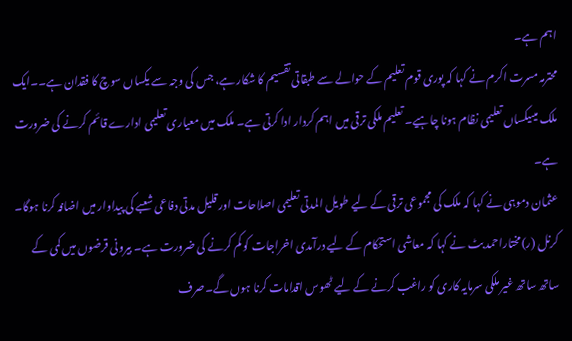اہم ہے۔
محترمہ مسرت اکرم نے کہا کہ پوری قوم تعلیم کے حوالے سے طبقاتی تقسیم کا شکار ہے، جس کی وجہ سے یکساں سوچ کا فقدان ہے۔۔ایک ملک میںیکساں تعلیمی نظام ہونا چاہیے۔ تعلیم ملکی ترقی میں اہم کردار ادا کرتی ہے۔ ملک میں معیاری تعلیمی ادارے قائم کرنے کی ضرورت ہے۔
عثمان دموہی نے کہا کہ ملک کی مجموعی ترقی کے لیے طویل المدتی تعلیمی اصلاحات اور قلیل مدتی دفاعی شعبے کی پیداوار میں اضافہ کرنا ہوگا۔
کرنل (ر)مختاراحمد بٹ نے کہا کہ معاشی استحکام کے لیے درآمدی اخراجات کو کم کرنے کی ضرورت ہے۔ بیرونی قرضوں میں کمی کے ساتھ ساتھ غیر ملکی سرمایہ کاری کو راغب کرنے کے لیے ٹھوس اقدامات کرنا ہوں گے۔صرف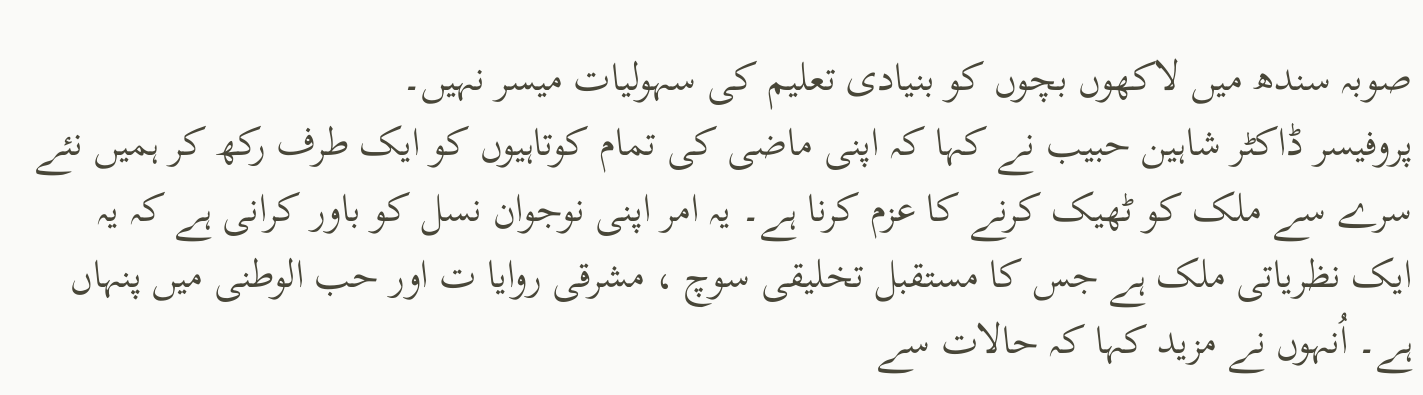صوبہ سندھ میں لاکھوں بچوں کو بنیادی تعلیم کی سہولیات میسر نہیں۔
پروفیسر ڈاکٹر شاہین حبیب نے کہا کہ اپنی ماضی کی تمام کوتاہیوں کو ایک طرف رکھ کر ہمیں نئے سرے سے ملک کو ٹھیک کرنے کا عزم کرنا ہے۔ یہ امر اپنی نوجوان نسل کو باور کرانی ہے کہ یہ ایک نظریاتی ملک ہے جس کا مستقبل تخلیقی سوچ ، مشرقی روایا ت اور حب الوطنی میں پنہاں ہے۔ اُنہوں نے مزید کہا کہ حالات سے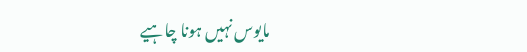مایوس نہیں ہونا چاہیے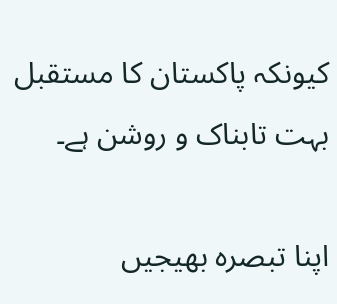کیونکہ پاکستان کا مستقبل بہت تابناک و روشن ہے۔

اپنا تبصرہ بھیجیں